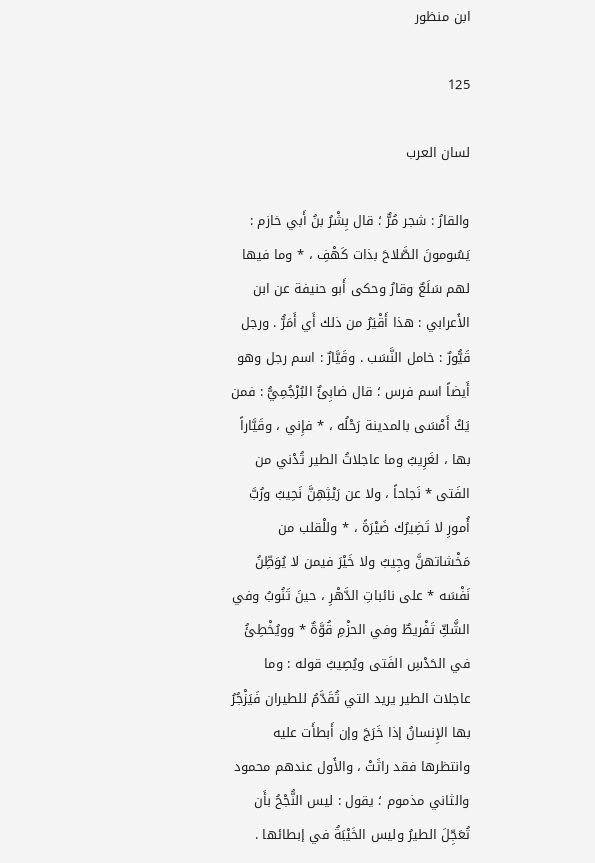ابن منظور

125

لسان العرب

والقارُ : شجر مُرٌّ ؛ قال بِشْرُ بنُ أَبي خازم : يَسُومونَ الصَّلاحَ بذات كَهْفِ ، * وما فيها لهم سَلَعٌ وقارُ وحكى أَبو حنيفة عن ابن الأَعرابي : هذا أَقْيَرُ من ذلك أَي أَمَرُّ . ورجل قَيُّورٌ : خامل النَّسَب . وقَيَّارٌ : اسم رجل وهو أَيضاً اسم فرس ؛ قال ضابِئٌ البُرْجُمِيُّ : فمن يَكُ أَمْسَى بالمدينة رَحْلُه ، * فإِني ، وقَيَّاراً بها ، لغَرِيبُ وما عاجلاتُ الطير تُدْني من الفَتى * نَجاحاً ، ولا عن رَيْثِهِنَّ نَحِيبُ ورُبَّ أُمورِ لا تَضِيرُك ضَيْرَةً ، * وللْقلب من مَخْشاتهنَّ وجِيبُ ولا خَيْرَ فيمن لا يُوَطِّنُ نَفْسَه * على نائباتِ الدَّهْرِ ، حينَ تَنُوبُ وفي الشَّكِّ تَفْريطٌ وفي الحزْمِ قُوَّةٌ * وويُخْطِئُ في الحَدْسِ الفَتى ويُصِيبُ قوله : وما عاجلات الطير يريد التي تُقَدَّمُ للطيران فَيَزْجُرُ بها الإِنسانُ إذا خَرَجَ وإن أَبطأَت عليه وانتظرها فقد راثَتْ ، والأَول عندهم محمود والثاني مذموم ؛ يقول : ليس النُّجْحُ بأَن تُعَجِّلَ الطيرُ وليس الخَيْبَةُ في إبطائها .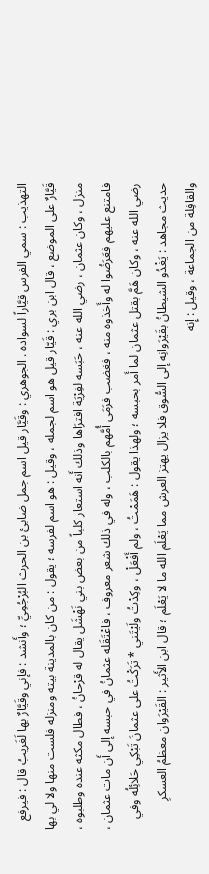التهذيب : سمي الفرس قيَّاراً لسواده . الجوهري : وقَيَّار قيل اسم جمل ضابئ بن الحرث البُرْجُمِيِّ ؛ وأَنشد : فإني وقَيَّارٌ بها لَغَريبُ قال : فيرفع قَيَّارٌ على الموضع ، قال ابن بري : قَيّار قيل هو اسم لجمله ، وقيل : هو اسم لفرسه ؛ يقول : من كان بالمدينة بيته ومنزله فلست منها ولا لي بها منزل ، وكان عثمان ، رضي الله عنه ، حَبَسه لفِرْيَة افترَاها وذلك أَنه استعار كلباً من بعض بني نَهْشَل يقال له قرْحانُ ، فطال مكثه عنده وطلبوه ، فامتنع عليهم فعَرَضُوا له وأَخذوه منه ، فغضب فرَمَى أُمَّهم بالكلب ، وله في ذلك شعر معروف ، فاعْتَقَله عثمانُ في حبسه إلى أَن مات عثمان ، رضي الله عنه ، وكان هَمَّ بقتل عثمان لما أَمر بحبسه ؛ ولهذا يقول : هَمَمْتُ ، ولم أَفْعَلْ ، وكِدْتُ ولَيْتَني * تَرَكْتُ على عثمانَ تَبْكِي حَلائِلُه وفي حديث مجاهد : يَغْدُو الشيطانُ بقَيْرَوانِه إلى السُّوق فلا يزال يهتز العرش مما يَعْلَم الله ما لا يَعْلَم ؛ قال ابن الأَثير : القَيْرَوان معظمُ العسكرِ والقافِلة من الجماعة ، وقيل : إِنه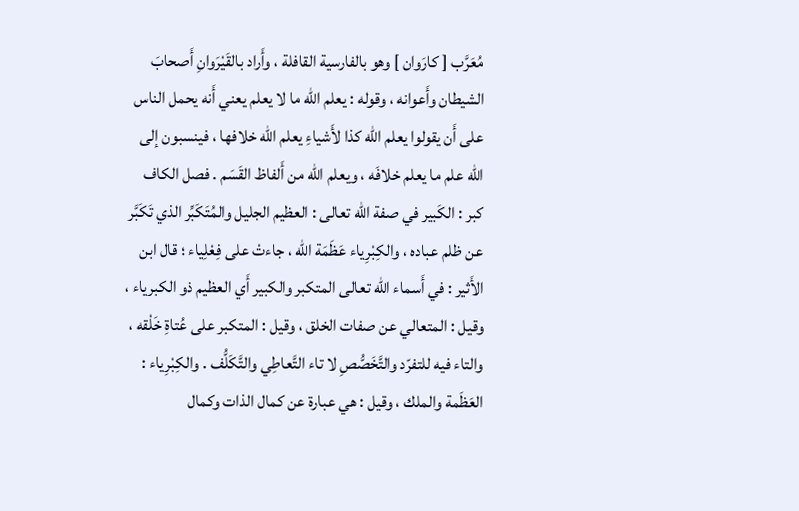مُعَرَّب [ كارَوان ] وهو بالفارسية القافلة ، وأَراد بالقَيْرَوانِ أَصحابَ الشيطان وأَعوانه ، وقوله : يعلم الله ما لا يعلم يعني أَنه يحمل الناس على أَن يقولوا يعلم الله كذا لأَشياءِ يعلم الله خلافها ، فينسبون إلى الله علم ما يعلم خلافَه ، ويعلم الله من أَلفاظ القَسَم . فصل الكاف كبر : الكَبير في صفة الله تعالى : العظيم الجليل والمُتَكَبِّر الذي تَكَبَّر عن ظلم عباده ، والكِبْرِياء عَظَمَة الله ، جاءتْ على فِعْلِياء ؛ قال ابن الأَثير : في أَسماء الله تعالى المتكبر والكبير أَي العظيم ذو الكبرياء ، وقيل : المتعالي عن صفات الخلق ، وقيل : المتكبر على عُتاةِ خَلْقه ، والتاء فيه للتفرّد والتَّخَصُّصِ لا تاء التَّعاطِي والتَّكَلُّف . والكِبْرِياء : العَظَمة والملك ، وقيل : هي عبارة عن كمال الذات وكمال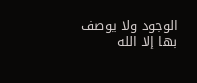الوجود ولا يوصف بها إلا الله